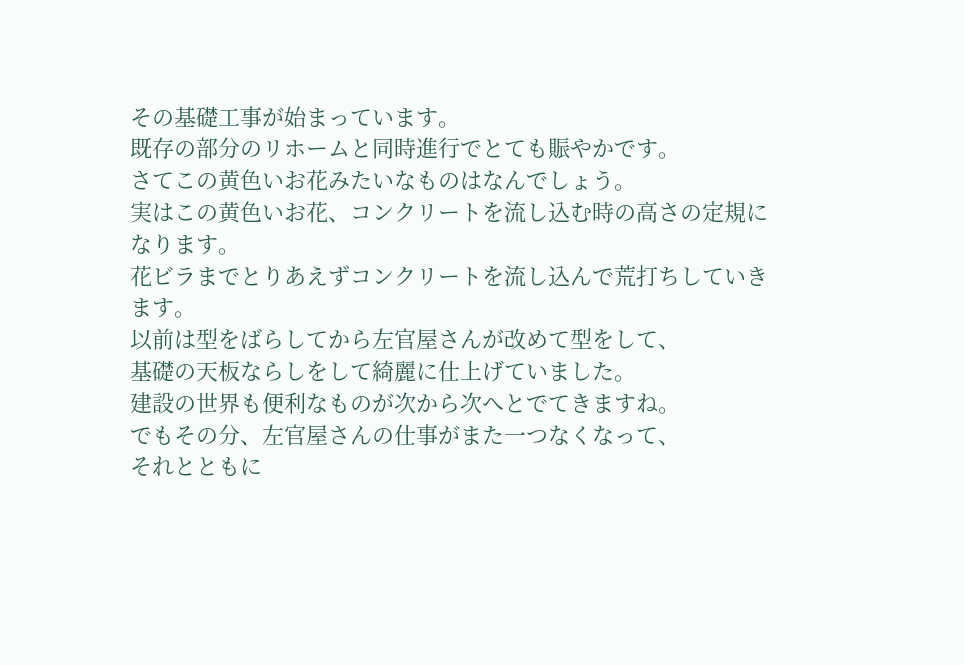その基礎工事が始まっています。
既存の部分のリホームと同時進行でとても賑やかです。
さてこの黄色いお花みたいなものはなんでしょう。
実はこの黄色いお花、コンクリートを流し込む時の高さの定規になります。
花ビラまでとりあえずコンクリートを流し込んで荒打ちしていきます。
以前は型をばらしてから左官屋さんが改めて型をして、
基礎の天板ならしをして綺麗に仕上げていました。
建設の世界も便利なものが次から次へとでてきますね。
でもその分、左官屋さんの仕事がまた一つなくなって、
それとともに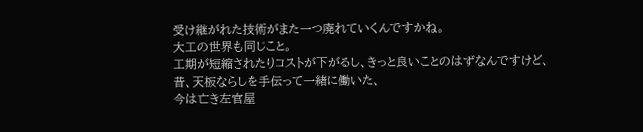受け継がれた技術がまた一つ廃れていくんですかね。
大工の世界も同じこと。
工期が短縮されたりコストが下がるし、きっと良いことのはずなんですけど、
昔、天板ならしを手伝って一緒に働いた、
今は亡き左官屋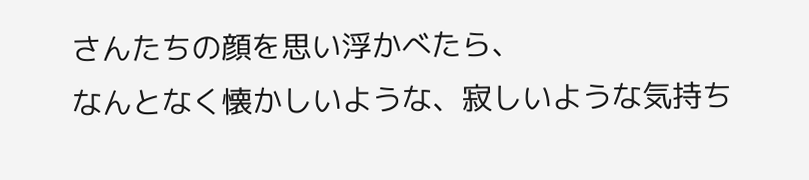さんたちの顔を思い浮かべたら、
なんとなく懐かしいような、寂しいような気持ち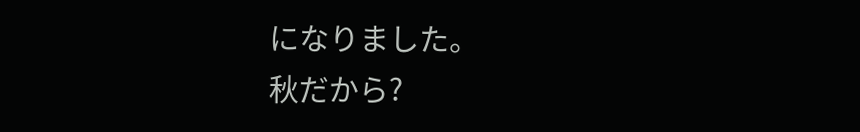になりました。
秋だから?